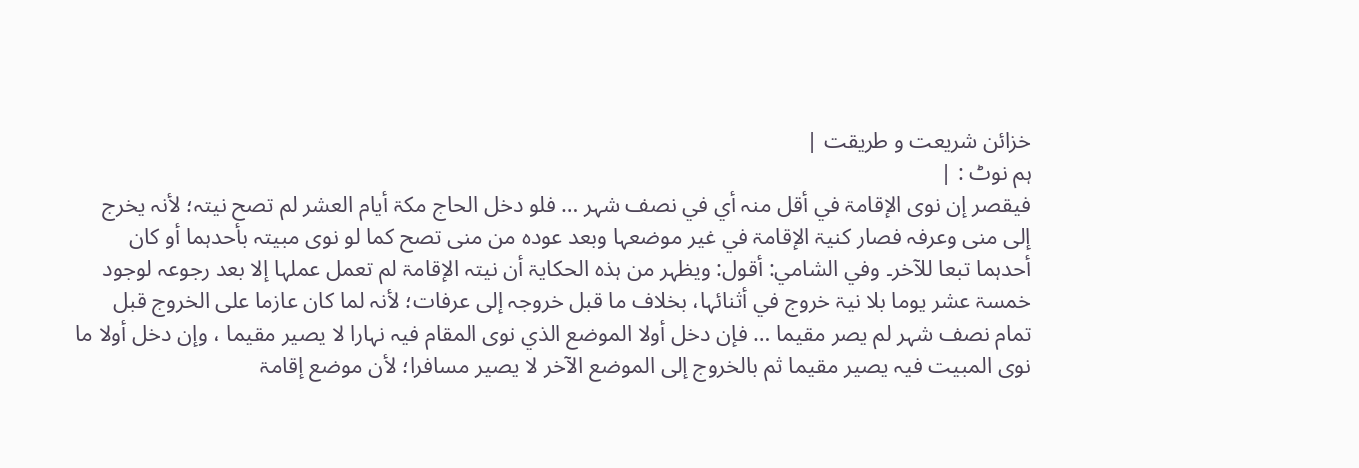خزائن شریعت و طریقت |
ہم نوٹ : |
فیقصر إن نوی الإقامۃ في أقل منہ أي في نصف شہر … فلو دخل الحاج مکۃ أیام العشر لم تصح نیتہ؛ لأنہ یخرج إلی منی وعرفہ فصار کنیۃ الإقامۃ في غیر موضعہا وبعد عودہ من منی تصح کما لو نوی مبیتہ بأحدہما أو کان أحدہما تبعا للآخر۔ وفي الشامي: أقول: ویظہر من ہذہ الحکایۃ أن نیتہ الإقامۃ لم تعمل عملہا إلا بعد رجوعہ لوجود خمسۃ عشر یوما بلا نیۃ خروج في أثنائہا، بخلاف ما قبل خروجہ إلی عرفات؛ لأنہ لما کان عازما علی الخروج قبل تمام نصف شہر لم یصر مقیما … فإن دخل أولا الموضع الذي نوی المقام فیہ نہارا لا یصیر مقیما ، وإن دخل أولا ما نوی المبیت فیہ یصیر مقیما ثم بالخروج إلی الموضع الآخر لا یصیر مسافرا؛ لأن موضع إقامۃ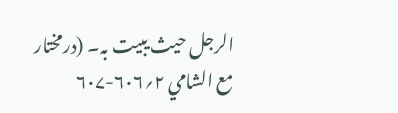الرجل حیث یبیت بہ۔ (درمختار مع الشامي ۲؍۶۰۶-۶۰۷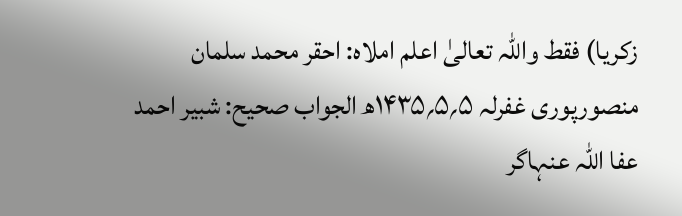زکریا) فقط واللہ تعالیٰ اعلم املاہ: احقر محمد سلمان منصورپوری غفرلہ ۵؍۵؍۱۴۳۵ھ الجواب صحیح: شبیر احمد عفا اللہ عنہاگر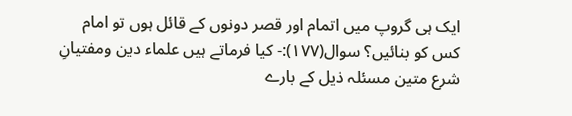ایک ہی گروپ میں اتمام اور قصر دونوں کے قائل ہوں تو امام کس کو بنائیں؟ سوال(۱۷۷):- کیا فرماتے ہیں علماء دین ومفتیانِ شرع متین مسئلہ ذیل کے بارے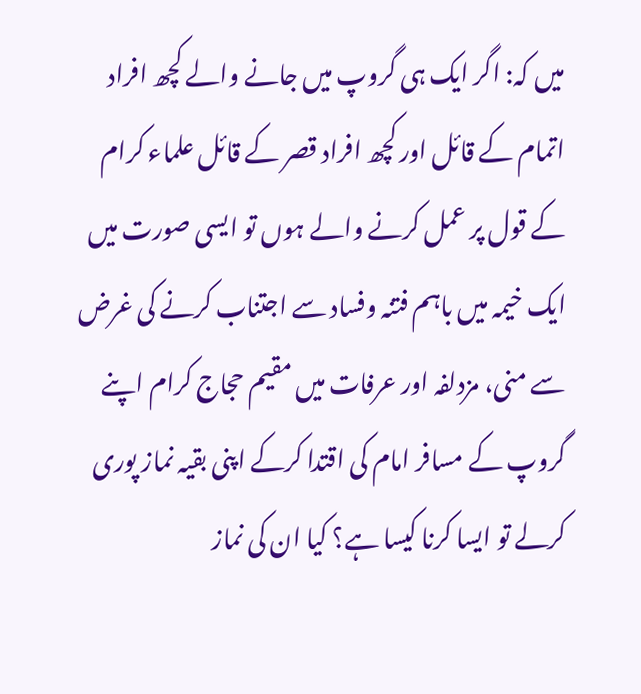میں کہ: اگر ایک ہی گروپ میں جانے والے کچھ افراد اتمام کے قائل اور کچھ افراد قصر کے قائل علماء کرام کے قول پر عمل کرنے والے ہوں تو ایسی صورت میں ایک خیمہ میں باہم فتنہ وفساد سے اجتناب کرنے کی غرض سے منی، مزدلفہ اور عرفات میں مقیم حجاج کرام اپنے گروپ کے مسافر امام کی اقتدا کرکے اپنی بقیہ نماز پوری کرلے تو ایسا کرنا کیسا ہے؟ کیا ان کی نماز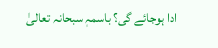ادا ہوجائے گی؟ باسمہٖ سبحانہ تعالیٰ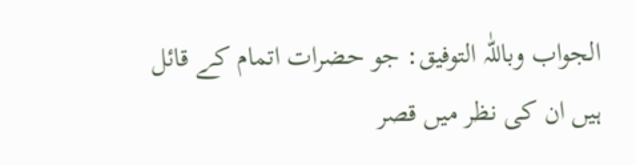الجواب وباللّٰہ التوفیق: جو حضرات اتمام کے قائل ہیں ان کی نظر میں قصر